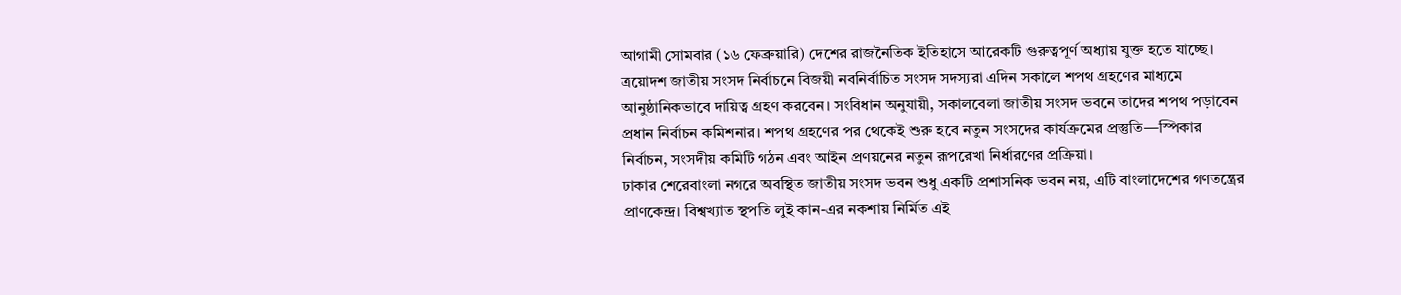আগামী সোমবার (১৬ ফেব্রুয়ারি) দেশের রাজনৈতিক ইতিহাসে আরেকটি গুরুত্বপূর্ণ অধ্যায় যুক্ত হতে যাচ্ছে। ত্রয়োদশ জাতীয় সংসদ নির্বাচনে বিজয়ী নবনির্বাচিত সংসদ সদস্যরা এদিন সকালে শপথ গ্রহণের মাধ্যমে আনুষ্ঠানিকভাবে দায়িত্ব গ্রহণ করবেন। সংবিধান অনুযায়ী, সকালবেলা জাতীয় সংসদ ভবনে তাদের শপথ পড়াবেন প্রধান নির্বাচন কমিশনার। শপথ গ্রহণের পর থেকেই শুরু হবে নতুন সংসদের কার্যক্রমের প্রস্তুতি—স্পিকার নির্বাচন, সংসদীয় কমিটি গঠন এবং আইন প্রণয়নের নতুন রূপরেখা নির্ধারণের প্রক্রিয়া।
ঢাকার শেরেবাংলা নগরে অবস্থিত জাতীয় সংসদ ভবন শুধু একটি প্রশাসনিক ভবন নয়, এটি বাংলাদেশের গণতন্ত্রের প্রাণকেন্দ্র। বিশ্বখ্যাত স্থপতি লুই কান-এর নকশায় নির্মিত এই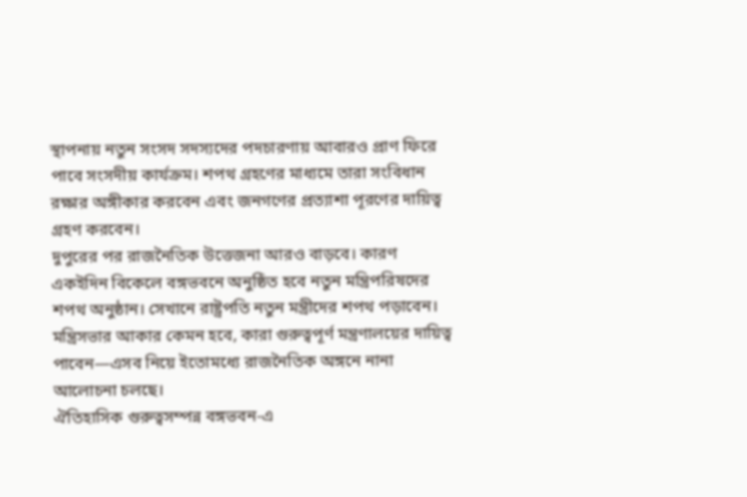স্থাপনায় নতুন সংসদ সদস্যদের পদচারণায় আবারও প্রাণ ফিরে পাবে সংসদীয় কার্যক্রম। শপথ গ্রহণের মাধ্যমে তারা সংবিধান রক্ষার অঙ্গীকার করবেন এবং জনগণের প্রত্যাশা পূরণের দায়িত্ব গ্রহণ করবেন।
দুপুরের পর রাজনৈতিক উত্তেজনা আরও বাড়বে। কারণ একইদিন বিকেলে বঙ্গভবনে অনুষ্ঠিত হবে নতুন মন্ত্রিপরিষদের শপথ অনুষ্ঠান। সেখানে রাষ্ট্রপতি নতুন মন্ত্রীদের শপথ পড়াবেন। মন্ত্রিসভার আকার কেমন হবে, কারা গুরুত্বপূর্ণ মন্ত্রণালয়ের দায়িত্ব পাবেন—এসব নিয়ে ইতোমধ্যে রাজনৈতিক অঙ্গনে নানা আলোচনা চলছে।
ঐতিহাসিক গুরুত্বসম্পন্ন বঙ্গভবন-এ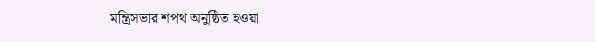মন্ত্রিসভার শপথ অনুষ্ঠিত হওয়া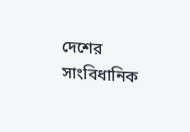দেশের সাংবিধানিক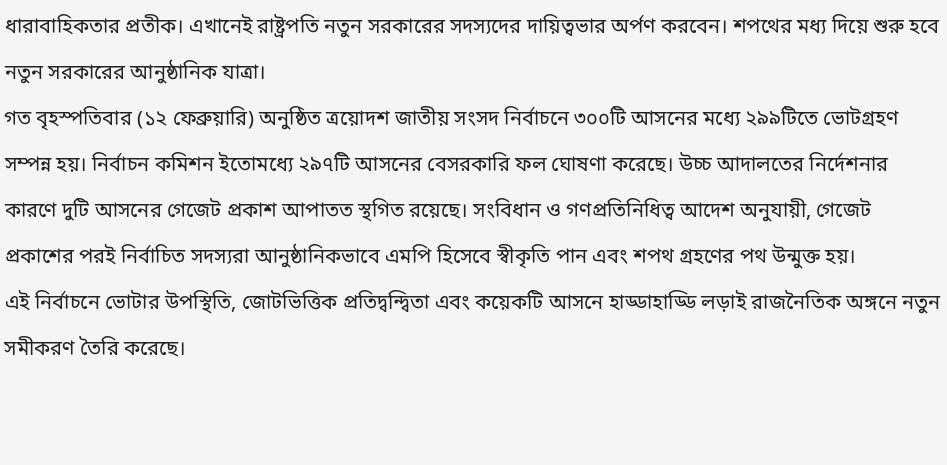ধারাবাহিকতার প্রতীক। এখানেই রাষ্ট্রপতি নতুন সরকারের সদস্যদের দায়িত্বভার অর্পণ করবেন। শপথের মধ্য দিয়ে শুরু হবে নতুন সরকারের আনুষ্ঠানিক যাত্রা।
গত বৃহস্পতিবার (১২ ফেব্রুয়ারি) অনুষ্ঠিত ত্রয়োদশ জাতীয় সংসদ নির্বাচনে ৩০০টি আসনের মধ্যে ২৯৯টিতে ভোটগ্রহণ সম্পন্ন হয়। নির্বাচন কমিশন ইতোমধ্যে ২৯৭টি আসনের বেসরকারি ফল ঘোষণা করেছে। উচ্চ আদালতের নির্দেশনার কারণে দুটি আসনের গেজেট প্রকাশ আপাতত স্থগিত রয়েছে। সংবিধান ও গণপ্রতিনিধিত্ব আদেশ অনুযায়ী, গেজেট প্রকাশের পরই নির্বাচিত সদস্যরা আনুষ্ঠানিকভাবে এমপি হিসেবে স্বীকৃতি পান এবং শপথ গ্রহণের পথ উন্মুক্ত হয়।
এই নির্বাচনে ভোটার উপস্থিতি, জোটভিত্তিক প্রতিদ্বন্দ্বিতা এবং কয়েকটি আসনে হাড্ডাহাড্ডি লড়াই রাজনৈতিক অঙ্গনে নতুন সমীকরণ তৈরি করেছে।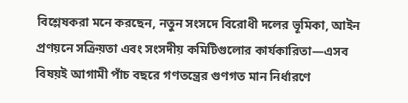বিশ্লেষকরা মনে করছেন, নতুন সংসদে বিরোধী দলের ভূমিকা, আইন প্রণয়নে সক্রিয়তা এবং সংসদীয় কমিটিগুলোর কার্যকারিতা—এসব বিষয়ই আগামী পাঁচ বছরে গণতন্ত্রের গুণগত মান নির্ধারণে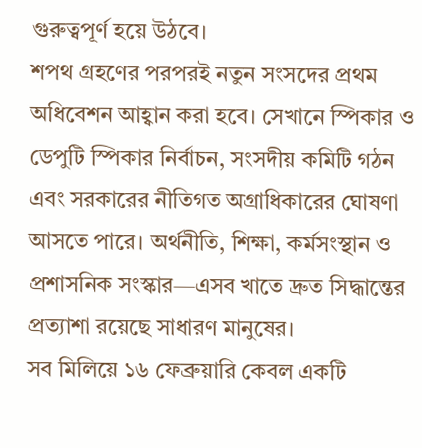গুরুত্বপূর্ণ হয়ে উঠবে।
শপথ গ্রহণের পরপরই নতুন সংসদের প্রথম অধিবেশন আহ্বান করা হবে। সেখানে স্পিকার ও ডেপুটি স্পিকার নির্বাচন, সংসদীয় কমিটি গঠন এবং সরকারের নীতিগত অগ্রাধিকারের ঘোষণা আসতে পারে। অর্থনীতি, শিক্ষা, কর্মসংস্থান ও প্রশাসনিক সংস্কার—এসব খাতে দ্রুত সিদ্ধান্তের প্রত্যাশা রয়েছে সাধারণ মানুষের।
সব মিলিয়ে ১৬ ফেব্রুয়ারি কেবল একটি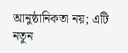আনুষ্ঠানিকতা নয়; এটি নতুন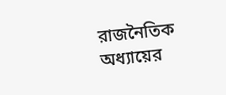রাজনৈতিক অধ্যায়ের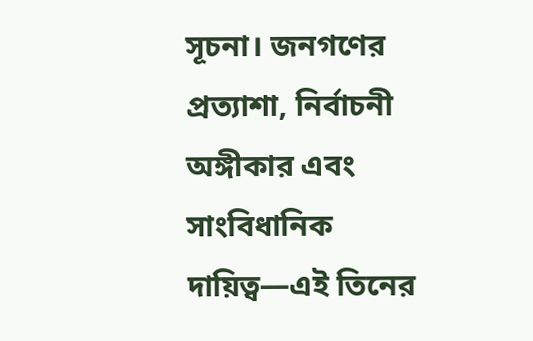সূচনা। জনগণের প্রত্যাশা, নির্বাচনী অঙ্গীকার এবং সাংবিধানিক দায়িত্ব—এই তিনের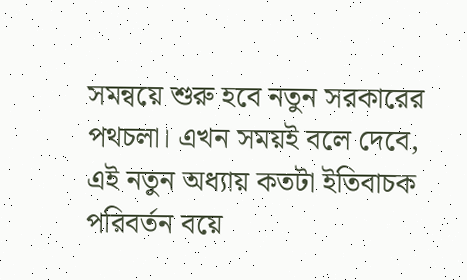সমন্বয়ে শুরু হবে নতুন সরকারের পথচলা। এখন সময়ই বলে দেবে, এই নতুন অধ্যায় কতটা ইতিবাচক পরিবর্তন বয়ে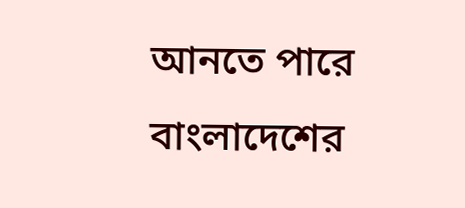আনতে পারে বাংলাদেশের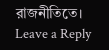রাজনীতিতে।
Leave a Reply